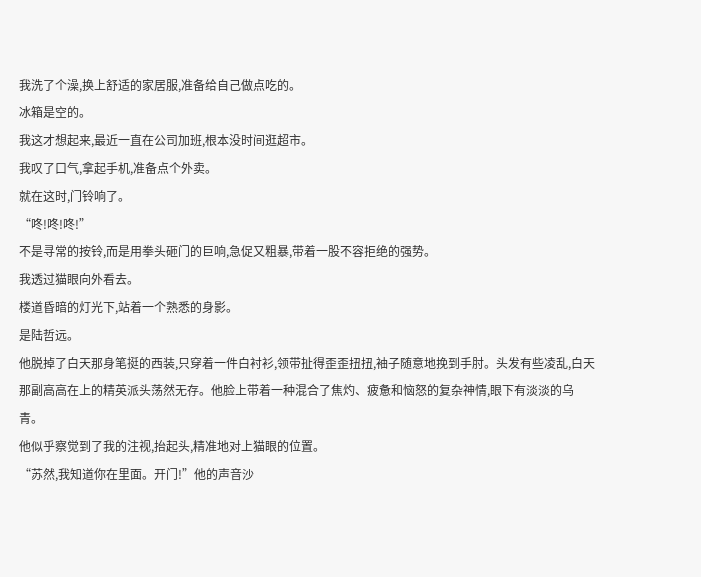我洗了个澡,换上舒适的家居服,准备给自己做点吃的。
冰箱是空的。
我这才想起来,最近一直在公司加班,根本没时间逛超市。
我叹了口气,拿起手机,准备点个外卖。
就在这时,门铃响了。
“咚!咚!咚!”
不是寻常的按铃,而是用拳头砸门的巨响,急促又粗暴,带着一股不容拒绝的强势。
我透过猫眼向外看去。
楼道昏暗的灯光下,站着一个熟悉的身影。
是陆哲远。
他脱掉了白天那身笔挺的西装,只穿着一件白衬衫,领带扯得歪歪扭扭,袖子随意地挽到手肘。头发有些凌乱,白天那副高高在上的精英派头荡然无存。他脸上带着一种混合了焦灼、疲惫和恼怒的复杂神情,眼下有淡淡的乌青。
他似乎察觉到了我的注视,抬起头,精准地对上猫眼的位置。
“苏然,我知道你在里面。开门!”他的声音沙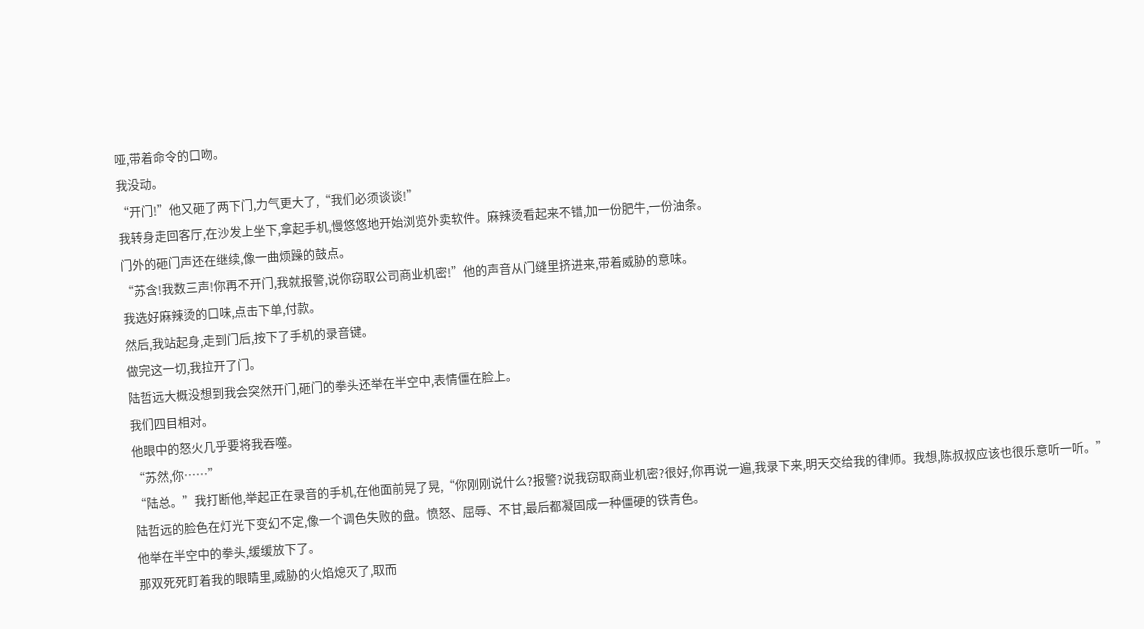哑,带着命令的口吻。
我没动。
“开门!”他又砸了两下门,力气更大了,“我们必须谈谈!”
我转身走回客厅,在沙发上坐下,拿起手机,慢悠悠地开始浏览外卖软件。麻辣烫看起来不错,加一份肥牛,一份油条。
门外的砸门声还在继续,像一曲烦躁的鼓点。
“苏含!我数三声!你再不开门,我就报警,说你窃取公司商业机密!”他的声音从门缝里挤进来,带着威胁的意味。
我选好麻辣烫的口味,点击下单,付款。
然后,我站起身,走到门后,按下了手机的录音键。
做完这一切,我拉开了门。
陆哲远大概没想到我会突然开门,砸门的拳头还举在半空中,表情僵在脸上。
我们四目相对。
他眼中的怒火几乎要将我吞噬。
“苏然,你……”
“陆总。”我打断他,举起正在录音的手机,在他面前晃了晃,“你刚刚说什么?报警?说我窃取商业机密?很好,你再说一遍,我录下来,明天交给我的律师。我想,陈叔叔应该也很乐意听一听。”
陆哲远的脸色在灯光下变幻不定,像一个调色失败的盘。愤怒、屈辱、不甘,最后都凝固成一种僵硬的铁青色。
他举在半空中的拳头,缓缓放下了。
那双死死盯着我的眼睛里,威胁的火焰熄灭了,取而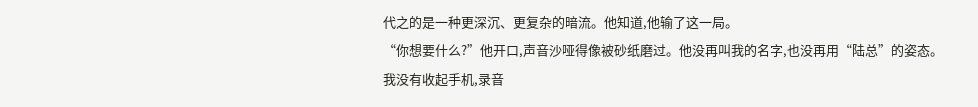代之的是一种更深沉、更复杂的暗流。他知道,他输了这一局。
“你想要什么?”他开口,声音沙哑得像被砂纸磨过。他没再叫我的名字,也没再用“陆总”的姿态。
我没有收起手机,录音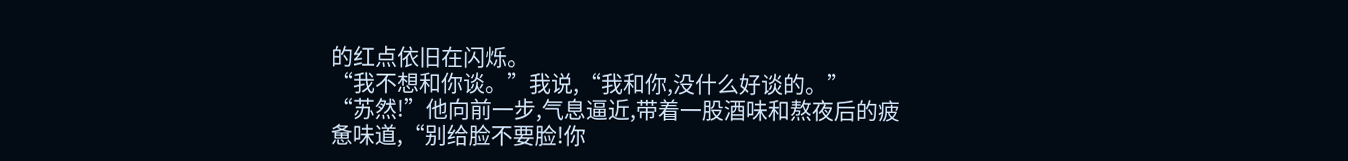的红点依旧在闪烁。
“我不想和你谈。”我说,“我和你,没什么好谈的。”
“苏然!”他向前一步,气息逼近,带着一股酒味和熬夜后的疲惫味道,“别给脸不要脸!你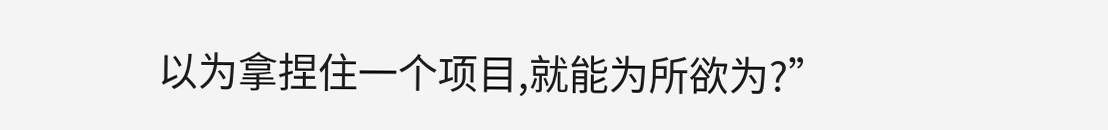以为拿捏住一个项目,就能为所欲为?”